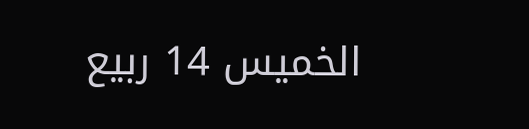الخميس 14 ربيع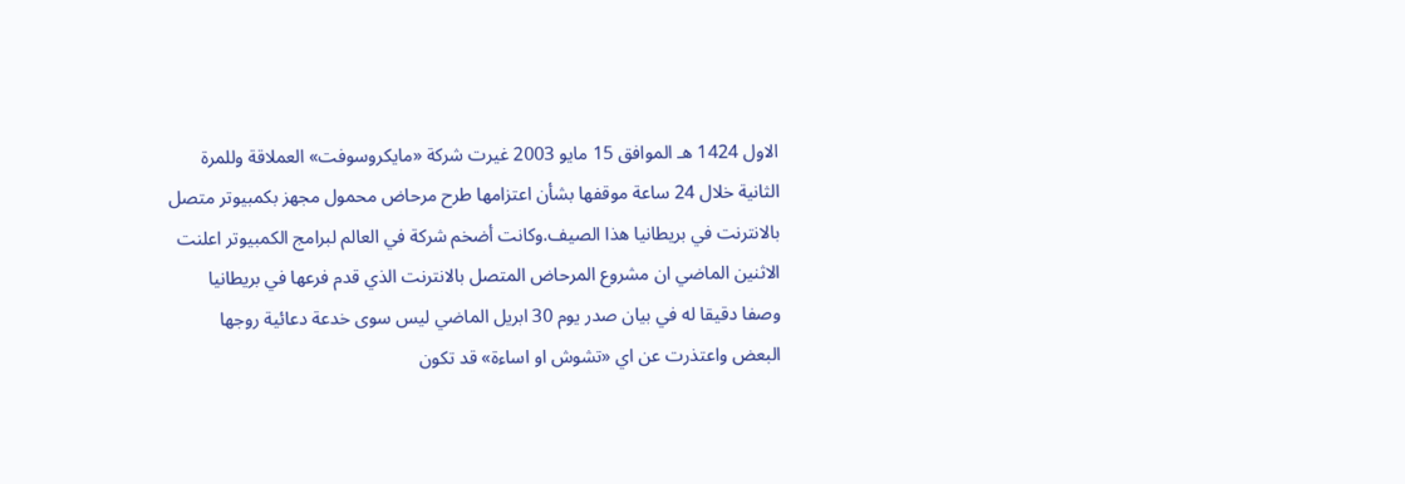الاول 1424 هـ الموافق 15 مايو 2003 غيرت شركة «مايكروسوفت» العملاقة وللمرة الثانية خلال 24 ساعة موقفها بشأن اعتزامها طرح مرحاض محمول مجهز بكمبيوتر متصل بالانترنت في بريطانيا هذا الصيف.وكانت أضخم شركة في العالم لبرامج الكمبيوتر اعلنت الاثنين الماضي ان مشروع المرحاض المتصل بالانترنت الذي قدم فرعها في بريطانيا وصفا دقيقا له في بيان صدر يوم 30 ابريل الماضي ليس سوى خدعة دعائية روجها البعض واعتذرت عن اي «تشوش او اساءة» قد تكون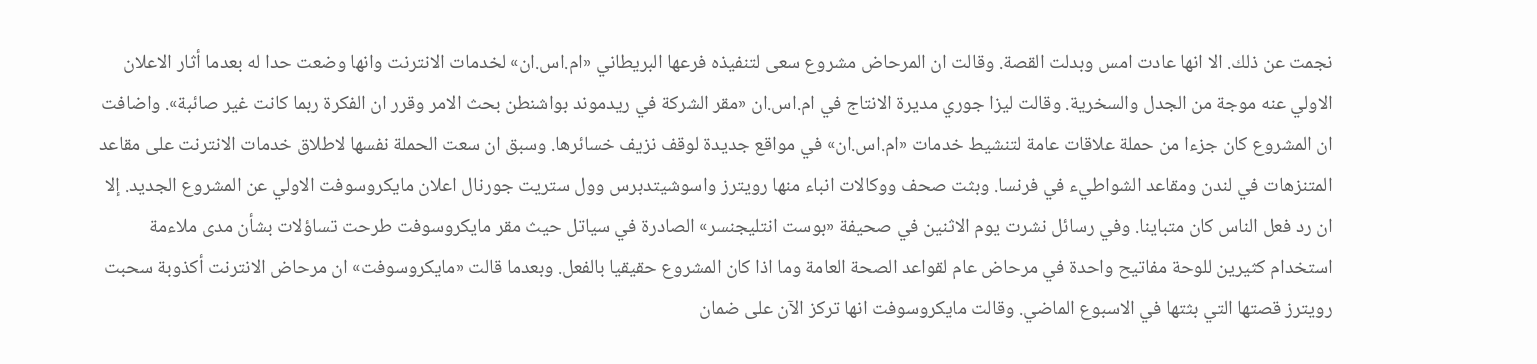نجمت عن ذلك. الا انها عادت امس وبدلت القصة. وقالت ان المرحاض مشروع سعى لتنفيذه فرعها البريطاني «ام.اس.ان» لخدمات الانترنت وانها وضعت حدا له بعدما أثار الاعلان الاولي عنه موجة من الجدل والسخرية. وقالت ليزا جوري مديرة الانتاج في ام.اس.ان «مقر الشركة في ريدموند بواشنطن بحث الامر وقرر ان الفكرة ربما كانت غير صائبة». واضافت ان المشروع كان جزءا من حملة علاقات عامة لتنشيط خدمات «ام.اس.ان» في مواقع جديدة لوقف نزيف خسائرها. وسبق ان سعت الحملة نفسها لاطلاق خدمات الانترنت على مقاعد المتنزهات في لندن ومقاعد الشواطيء في فرنسا. وبثت صحف ووكالات انباء منها رويترز واسوشيتدبرس وول ستريت جورنال اعلان مايكروسوفت الاولي عن المشروع الجديد. إلا ان رد فعل الناس كان متباينا. وفي رسائل نشرت يوم الاثنين في صحيفة «بوست انتليجنسر» الصادرة في سياتل حيث مقر مايكروسوفت طرحت تساؤلات بشأن مدى ملاءمة استخدام كثيرين للوحة مفاتيح واحدة في مرحاض عام لقواعد الصحة العامة وما اذا كان المشروع حقيقيا بالفعل. وبعدما قالت «مايكروسوفت» ان مرحاض الانترنت أكذوبة سحبت رويترز قصتها التي بثتها في الاسبوع الماضي. وقالت مايكروسوفت انها تركز الآن على ضمان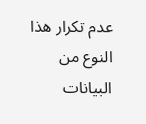عدم تكرار هذا النوع من البيانات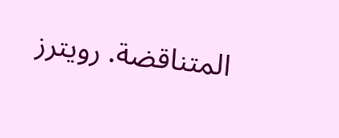المتناقضة. رويترز